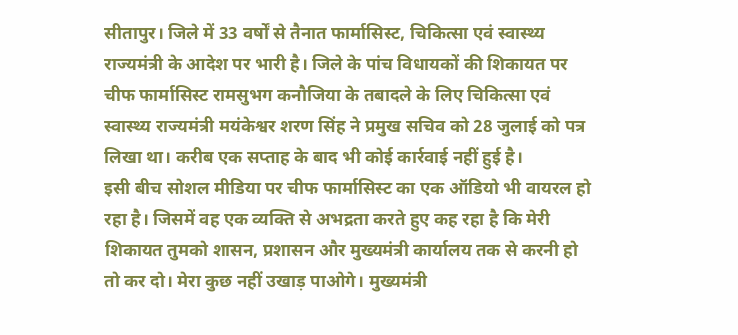सीतापुर। जिले में 33 वर्षों से तैनात फार्मासिस्ट, चिकित्सा एवं स्वास्थ्य राज्यमंत्री के आदेश पर भारी है। जिले के पांच विधायकों की शिकायत पर चीफ फार्मासिस्ट रामसुभग कनौजिया के तबादले के लिए चिकित्सा एवं स्वास्थ्य राज्यमंत्री मयंकेश्वर शरण सिंह ने प्रमुख सचिव को 28 जुलाई को पत्र लिखा था। करीब एक सप्ताह के बाद भी कोई कार्रवाई नहीं हुई है।
इसी बीच सोशल मीडिया पर चीफ फार्मासिस्ट का एक ऑडियो भी वायरल हो रहा है। जिसमें वह एक व्यक्ति से अभद्रता करते हुए कह रहा है कि मेरी शिकायत तुमको शासन, प्रशासन और मुख्यमंत्री कार्यालय तक से करनी हो तो कर दो। मेरा कुछ नहीं उखाड़ पाओगे। मुख्यमंत्री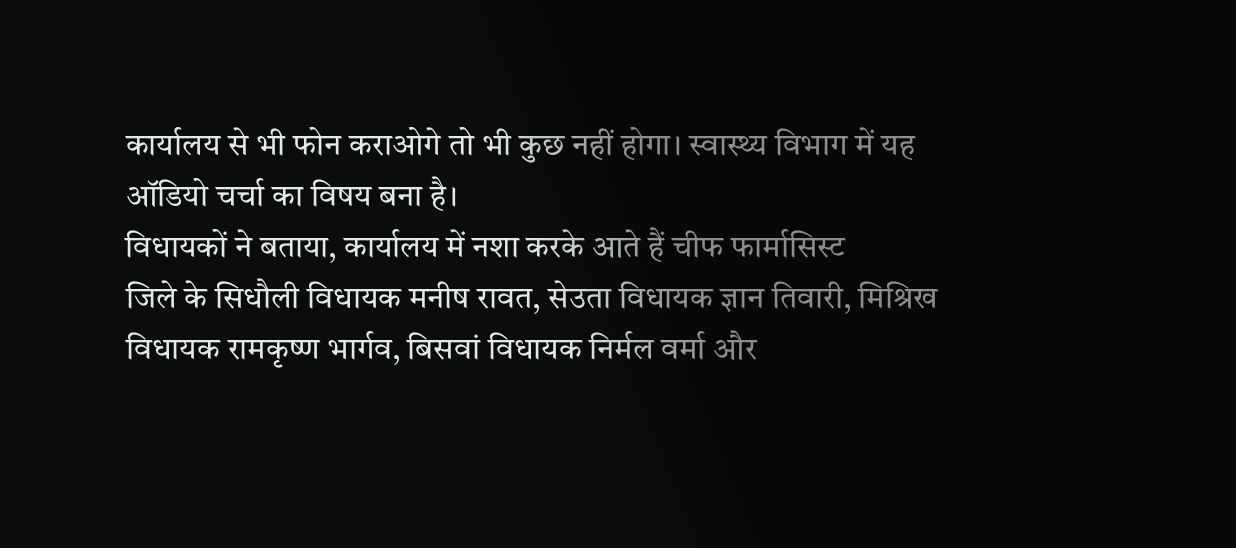कार्यालय से भी फोन कराओगे तो भी कुछ नहीं होगा। स्वास्थ्य विभाग में यह ऑडियो चर्चा का विषय बना है।
विधायकों ने बताया, कार्यालय में नशा करके आते हैं चीफ फार्मासिस्ट
जिले के सिधौली विधायक मनीष रावत, सेउता विधायक ज्ञान तिवारी, मिश्रिख विधायक रामकृष्ण भार्गव, बिसवां विधायक निर्मल वर्मा और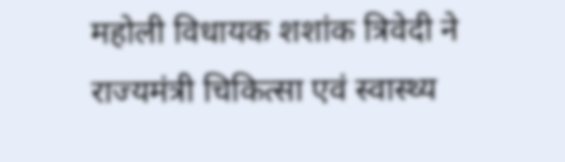महोली विधायक शशांक त्रिवेदी ने राज्यमंत्री चिकित्सा एवं स्वास्थ्य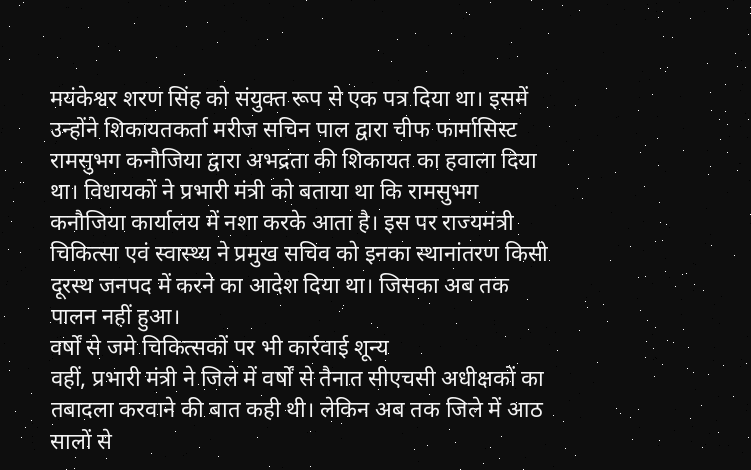मयंकेश्वर शरण सिंह को संयुक्त रूप से एक पत्र दिया था। इसमें उन्होंने शिकायतकर्ता मरीज सचिन पाल द्वारा चीफ फार्मासिस्ट रामसुभग कनौजिया द्वारा अभद्रता की शिकायत का हवाला दिया था। विधायकों ने प्रभारी मंत्री को बताया था कि रामसुभग कनौजिया कार्यालय में नशा करके आता है। इस पर राज्यमंत्री चिकित्सा एवं स्वास्थ्य ने प्रमुख सचिव को इनका स्थानांतरण किसी दूरस्थ जनपद में करने का आदेश दिया था। जिसका अब तक पालन नहीं हुआ।
वर्षों से जमे चिकित्सकों पर भी कार्रवाई शून्य
वहीं, प्रभारी मंत्री ने जिले में वर्षों से तैनात सीएचसी अधीक्षकों का तबादला करवाने की बात कही थी। लेकिन अब तक जिले में आठ सालों से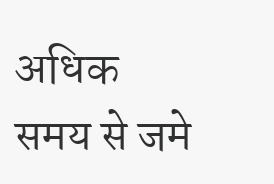अधिक समय से जमे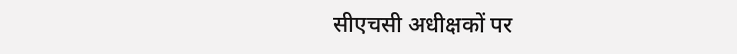सीएचसी अधीक्षकों पर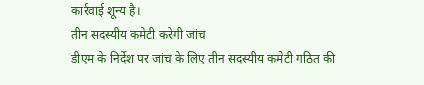कार्रवाई शून्य है।
तीन सदस्यीय कमेटी करेगी जांच
डीएम के निर्देश पर जांच के लिए तीन सदस्यीय कमेटी गठित की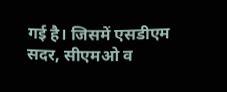गई है। जिसमें एसडीएम सदर, सीएमओ व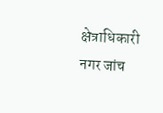क्षेत्राधिकारी नगर जांच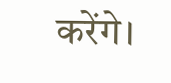करेंगे।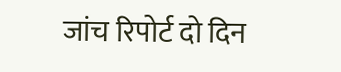जांच रिपोर्ट दो दिन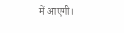में आएगी।